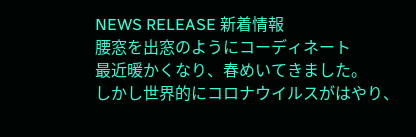NEWS RELEASE 新着情報
腰窓を出窓のようにコーディネート
最近暖かくなり、春めいてきました。
しかし世界的にコロナウイルスがはやり、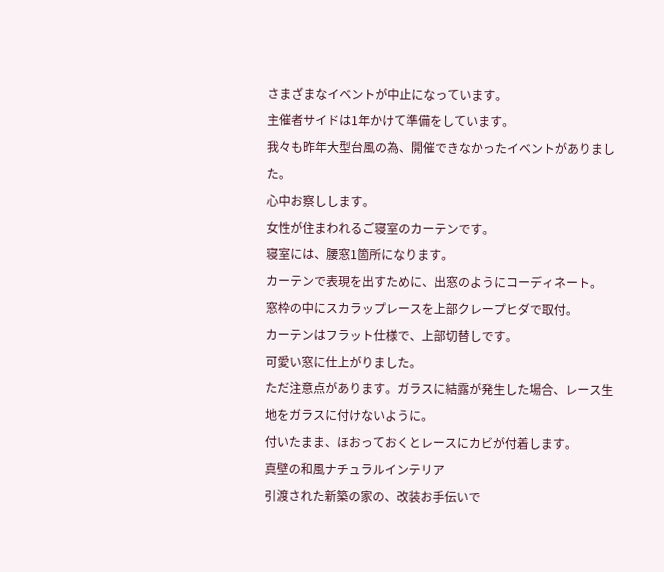さまざまなイベントが中止になっています。
主催者サイドは1年かけて準備をしています。
我々も昨年大型台風の為、開催できなかったイベントがありました。
心中お察しします。
女性が住まわれるご寝室のカーテンです。
寝室には、腰窓1箇所になります。
カーテンで表現を出すために、出窓のようにコーディネート。
窓枠の中にスカラップレースを上部クレープヒダで取付。
カーテンはフラット仕様で、上部切替しです。
可愛い窓に仕上がりました。
ただ注意点があります。ガラスに結露が発生した場合、レース生地をガラスに付けないように。
付いたまま、ほおっておくとレースにカビが付着します。
真壁の和風ナチュラルインテリア
引渡された新築の家の、改装お手伝いで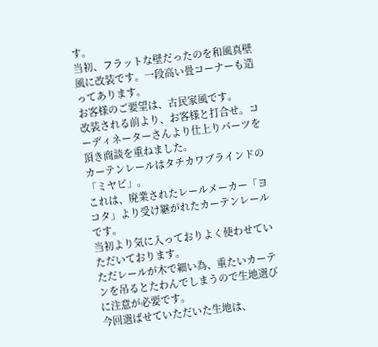す。
当初、フラットな壁だったのを和風真壁風に改装です。一段高い畳コーナーも造ってあります。
お客様のご要望は、古民家風です。
改装される前より、お客様と打合せ。コーディネーターさんより仕上りパーツを頂き商談を重ねました。
カーテンレールはタチカワブラインドの「ミヤビ」。
これは、廃業されたレールメーカー「ヨコタ」より受け継がれたカーテンレールです。
当初より気に入っておりよく使わせていただいております。
ただレールが木で細い為、重たいカーテンを吊るとたわんでしまうので生地選びに注意が必要です。
今回選ばせていただいた生地は、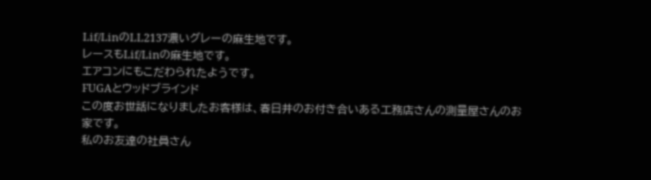Lif/LinのLL2137濃いグレーの麻生地です。
レースもLif/Linの麻生地です。
エアコンにもこだわられたようです。
FUGAとウッドブラインド
この度お世話になりましたお客様は、春日井のお付き合いある工務店さんの測量屋さんのお家です。
私のお友達の社員さん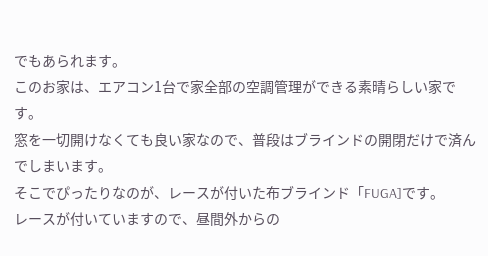でもあられます。
このお家は、エアコン1台で家全部の空調管理ができる素晴らしい家です。
窓を一切開けなくても良い家なので、普段はブラインドの開閉だけで済んでしまいます。
そこでぴったりなのが、レースが付いた布ブラインド「FUGA]です。
レースが付いていますので、昼間外からの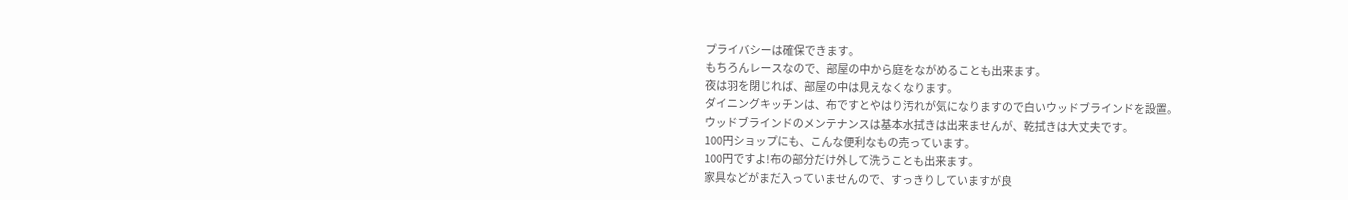プライバシーは確保できます。
もちろんレースなので、部屋の中から庭をながめることも出来ます。
夜は羽を閉じれば、部屋の中は見えなくなります。
ダイニングキッチンは、布ですとやはり汚れが気になりますので白いウッドブラインドを設置。
ウッドブラインドのメンテナンスは基本水拭きは出来ませんが、乾拭きは大丈夫です。
100円ショップにも、こんな便利なもの売っています。
100円ですよ!布の部分だけ外して洗うことも出来ます。
家具などがまだ入っていませんので、すっきりしていますが良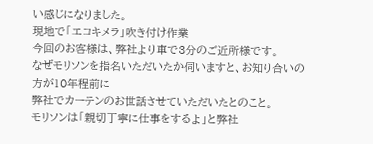い感じになりました。
現地で「エコキメラ」吹き付け作業
今回のお客様は、弊社より車で3分のご近所様です。
なぜモリソンを指名いただいたか伺いますと、お知り合いの方が10年程前に
弊社でカーテンのお世話させていただいたとのこと。
モリソンは「親切丁寧に仕事をするよ」と弊社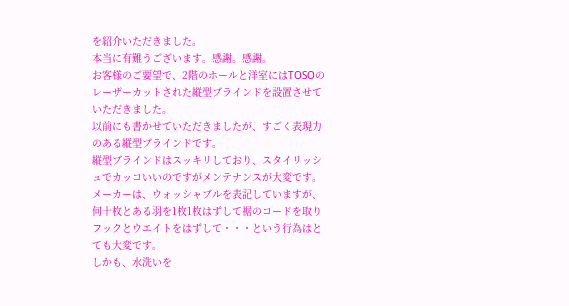を紹介いただきました。
本当に有難うございます。感謝。感謝。
お客様のご要望で、2階のホールと洋室にはTOSOのレーザーカットされた縦型ブラインドを設置させていただきました。
以前にも書かせていただきましたが、すごく表現力のある縦型ブラインドです。
縦型ブラインドはスッキリしており、スタイリッシュでカッコいいのですがメンテナンスが大変です。
メーカーは、ウォッシャブルを表記していますが、何十枚とある羽を1枚1枚はずして裾のコードを取り
フックとウエイトをはずして・・・という行為はとても大変です。
しかも、水洗いを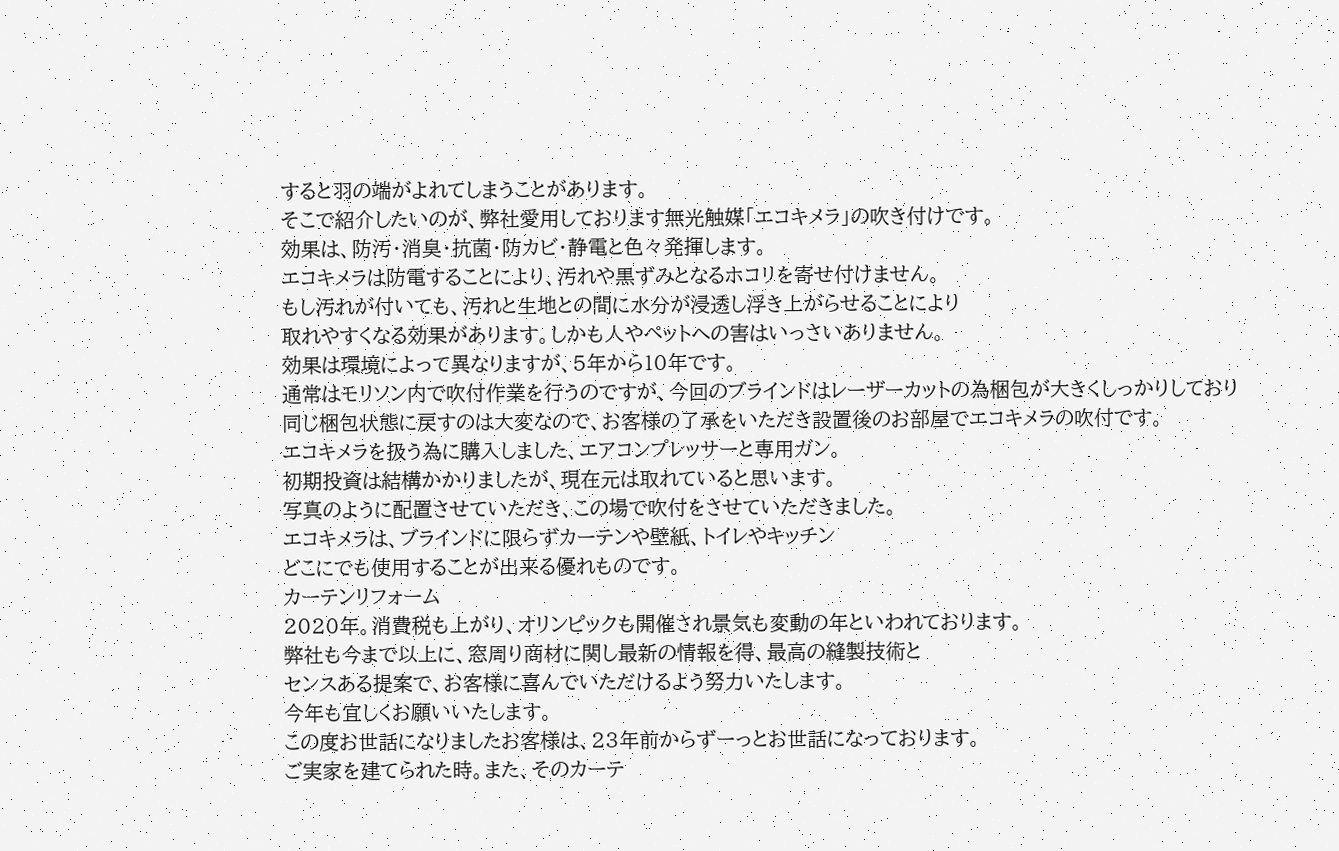すると羽の端がよれてしまうことがあります。
そこで紹介したいのが、弊社愛用しております無光触媒「エコキメラ」の吹き付けです。
効果は、防汚・消臭・抗菌・防カビ・静電と色々発揮します。
エコキメラは防電することにより、汚れや黒ずみとなるホコリを寄せ付けません。
もし汚れが付いても、汚れと生地との間に水分が浸透し浮き上がらせることにより
取れやすくなる効果があります。しかも人やペットへの害はいっさいありません。
効果は環境によって異なりますが、5年から10年です。
通常はモリソン内で吹付作業を行うのですが、今回のブラインドはレーザーカットの為梱包が大きくしっかりしており
同じ梱包状態に戻すのは大変なので、お客様の了承をいただき設置後のお部屋でエコキメラの吹付です。
エコキメラを扱う為に購入しました、エアコンプレッサーと専用ガン。
初期投資は結構かかりましたが、現在元は取れていると思います。
写真のように配置させていただき、この場で吹付をさせていただきました。
エコキメラは、ブラインドに限らずカーテンや壁紙、トイレやキッチン
どこにでも使用することが出来る優れものです。
カーテンリフォーム
2020年。消費税も上がり、オリンピックも開催され景気も変動の年といわれております。
弊社も今まで以上に、窓周り商材に関し最新の情報を得、最高の縫製技術と
センスある提案で、お客様に喜んでいただけるよう努力いたします。
今年も宜しくお願いいたします。
この度お世話になりましたお客様は、23年前からずーっとお世話になっております。
ご実家を建てられた時。また、そのカーテ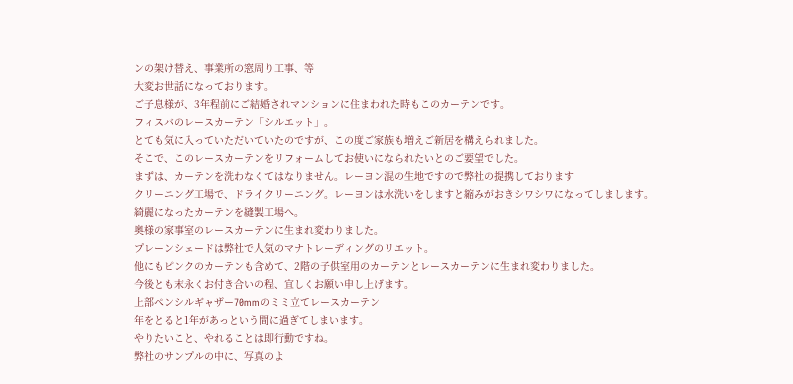ンの架け替え、事業所の窓周り工事、等
大変お世話になっております。
ご子息様が、3年程前にご結婚されマンションに住まわれた時もこのカーテンです。
フィスバのレースカーテン「シルエット」。
とても気に入っていただいていたのですが、この度ご家族も増えご新居を構えられました。
そこで、このレースカーテンをリフォームしてお使いになられたいとのご要望でした。
まずは、カーテンを洗わなくてはなりません。レーヨン混の生地ですので弊社の提携しております
クリーニング工場で、ドライクリーニング。レーヨンは水洗いをしますと縮みがおきシワシワになってしまします。
綺麗になったカーテンを縫製工場へ。
奥様の家事室のレースカーテンに生まれ変わりました。
プレーンシェードは弊社で人気のマナトレーディングのリエット。
他にもピンクのカーテンも含めて、2階の子供室用のカーテンとレースカーテンに生まれ変わりました。
今後とも末永くお付き合いの程、宜しくお願い申し上げます。
上部ペンシルギャザー70mmのミミ立てレースカーテン
年をとると1年があっという間に過ぎてしまいます。
やりたいこと、やれることは即行動ですね。
弊社のサンプルの中に、写真のよ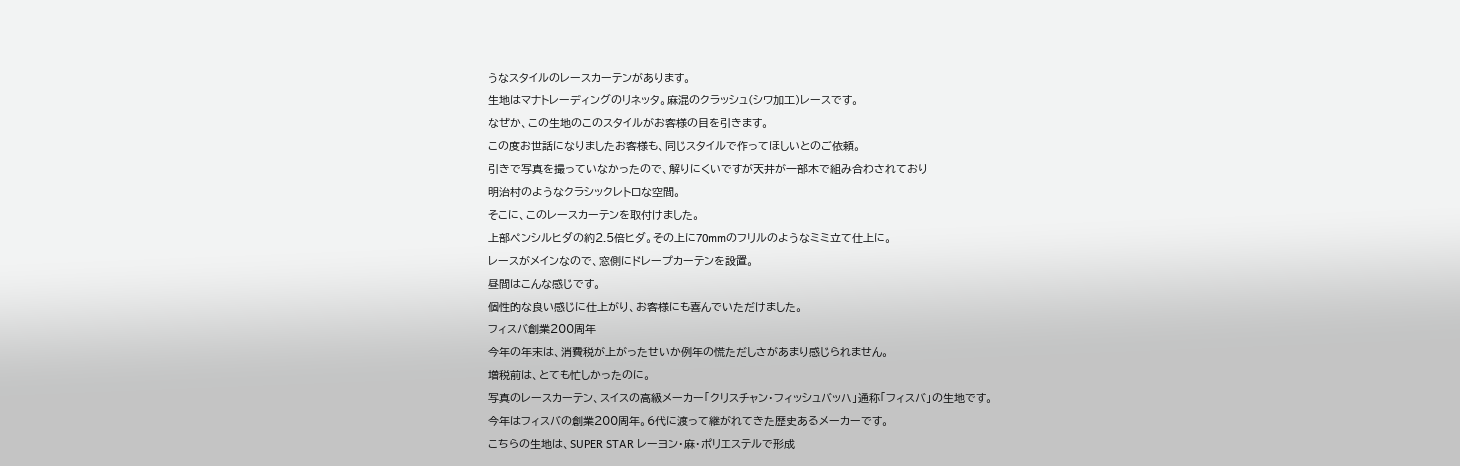うなスタイルのレースカーテンがあります。
生地はマナトレーディングのリネッタ。麻混のクラッシュ(シワ加工)レースです。
なぜか、この生地のこのスタイルがお客様の目を引きます。
この度お世話になりましたお客様も、同じスタイルで作ってほしいとのご依頼。
引きで写真を撮っていなかったので、解りにくいですが天井が一部木で組み合わされており
明治村のようなクラシックレトロな空間。
そこに、このレースカーテンを取付けました。
上部ペンシルヒダの約2.5倍ヒダ。その上に70mmのフリルのようなミミ立て仕上に。
レースがメインなので、窓側にドレープカーテンを設置。
昼間はこんな感じです。
個性的な良い感じに仕上がり、お客様にも喜んでいただけました。
フィスバ創業200周年
今年の年末は、消費税が上がったせいか例年の慌ただしさがあまり感じられません。
増税前は、とても忙しかったのに。
写真のレースカーテン、スイスの高級メーカー「クリスチャン・フィッシュバッハ」通称「フィスバ」の生地です。
今年はフィスバの創業200周年。6代に渡って継がれてきた歴史あるメーカーです。
こちらの生地は、SUPER STAR レーヨン・麻・ポリエステルで形成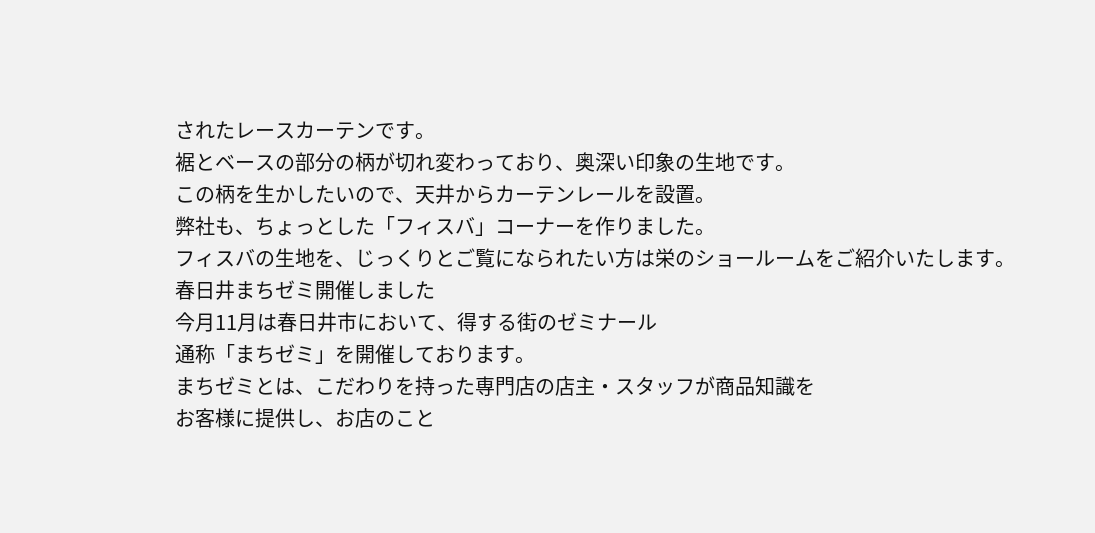されたレースカーテンです。
裾とベースの部分の柄が切れ変わっており、奥深い印象の生地です。
この柄を生かしたいので、天井からカーテンレールを設置。
弊社も、ちょっとした「フィスバ」コーナーを作りました。
フィスバの生地を、じっくりとご覧になられたい方は栄のショールームをご紹介いたします。
春日井まちゼミ開催しました
今月11月は春日井市において、得する街のゼミナール
通称「まちゼミ」を開催しております。
まちゼミとは、こだわりを持った専門店の店主・スタッフが商品知識を
お客様に提供し、お店のこと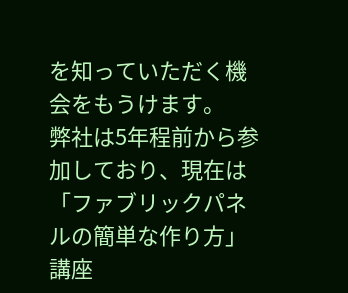を知っていただく機会をもうけます。
弊社は5年程前から参加しており、現在は「ファブリックパネルの簡単な作り方」講座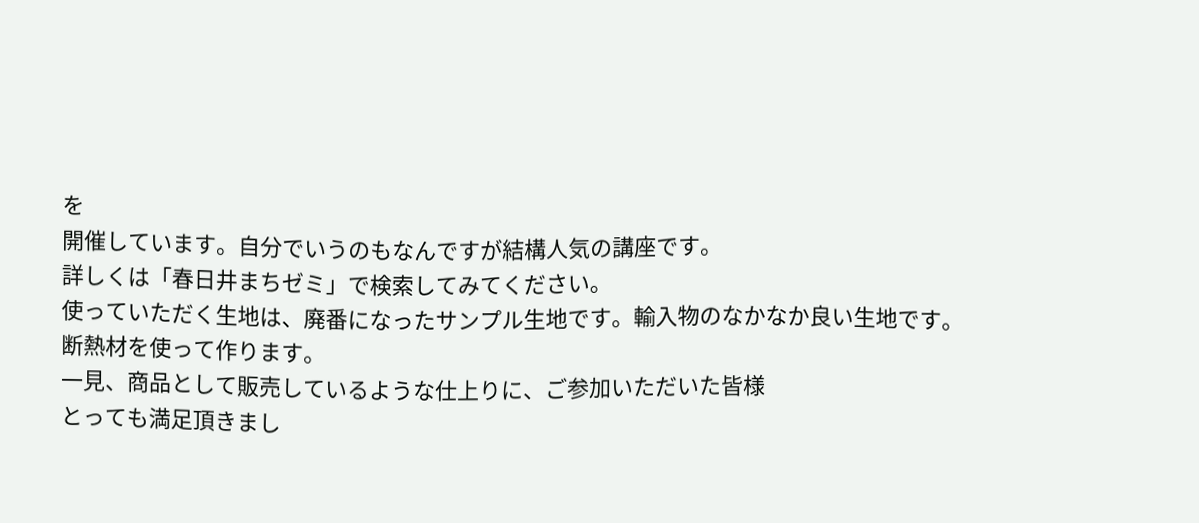を
開催しています。自分でいうのもなんですが結構人気の講座です。
詳しくは「春日井まちゼミ」で検索してみてください。
使っていただく生地は、廃番になったサンプル生地です。輸入物のなかなか良い生地です。
断熱材を使って作ります。
一見、商品として販売しているような仕上りに、ご参加いただいた皆様
とっても満足頂きまし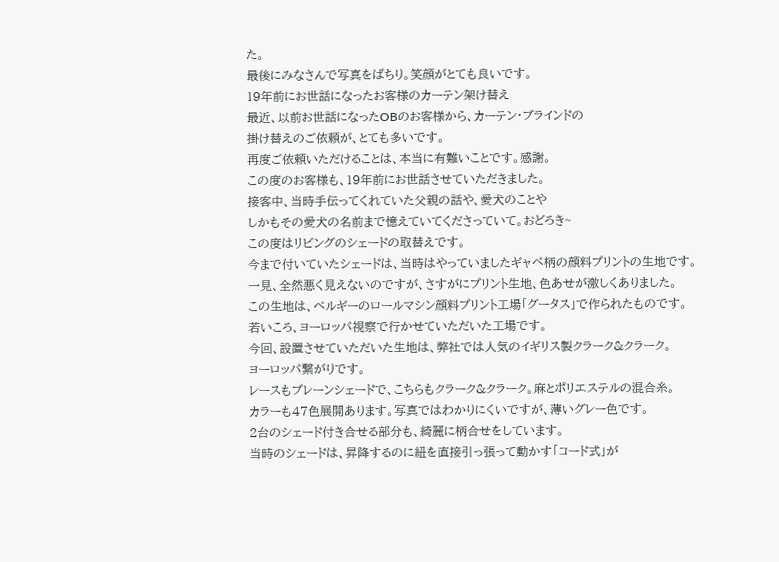た。
最後にみなさんで写真をぱちり。笑顔がとても良いです。
19年前にお世話になったお客様のカーテン架け替え
最近、以前お世話になったOBのお客様から、カーテン・ブラインドの
掛け替えのご依頼が、とても多いです。
再度ご依頼いただけることは、本当に有難いことです。感謝。
この度のお客様も、19年前にお世話させていただきました。
接客中、当時手伝ってくれていた父親の話や、愛犬のことや
しかもその愛犬の名前まで憶えていてくださっていて。おどろき~
この度はリビングのシェードの取替えです。
今まで付いていたシェードは、当時はやっていましたギャペ柄の顔料プリントの生地です。
一見、全然悪く見えないのですが、さすがにプリント生地、色あせが激しくありました。
この生地は、ベルギーのロールマシン顔料プリント工場「グータス」で作られたものです。
若いころ、ヨーロッパ視察で行かせていただいた工場です。
今回、設置させていただいた生地は、弊社では人気のイギリス製クラーク&クラーク。
ヨーロッパ繋がりです。
レースもプレーンシェードで、こちらもクラーク&クラーク。麻とポリエステルの混合糸。
カラーも47色展開あります。写真ではわかりにくいですが、薄いグレー色です。
2台のシェード付き合せる部分も、綺麗に柄合せをしています。
当時のシェードは、昇降するのに紐を直接引っ張って動かす「コード式」が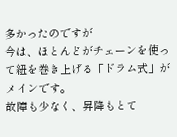多かったのですが
今は、ほとんどがチェーンを使って紐を巻き上げる「ドラム式」がメインです。
故障も少なく、昇降もとて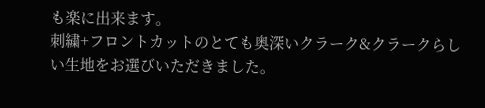も楽に出来ます。
刺繍+フロントカットのとても奥深いクラーク&クラークらしい生地をお選びいただきました。